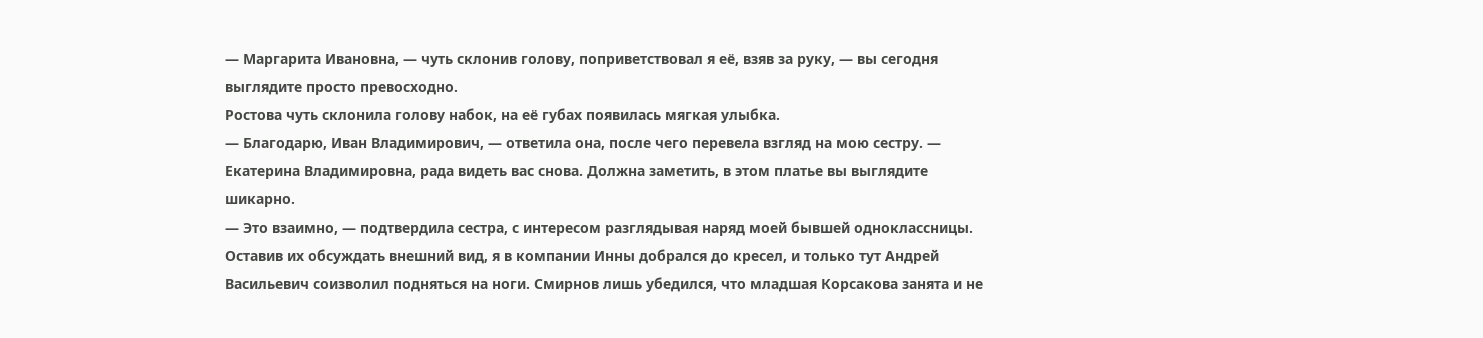— Маргарита Ивановна, — чуть склонив голову, поприветствовал я её, взяв за руку, — вы сегодня выглядите просто превосходно.
Ростова чуть склонила голову набок, на её губах появилась мягкая улыбка.
— Благодарю, Иван Владимирович, — ответила она, после чего перевела взгляд на мою сестру. — Екатерина Владимировна, рада видеть вас снова. Должна заметить, в этом платье вы выглядите шикарно.
— Это взаимно, — подтвердила сестра, с интересом разглядывая наряд моей бывшей одноклассницы.
Оставив их обсуждать внешний вид, я в компании Инны добрался до кресел, и только тут Андрей Васильевич соизволил подняться на ноги. Смирнов лишь убедился, что младшая Корсакова занята и не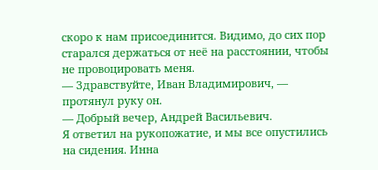скоро к нам присоединится. Видимо, до сих пор старался держаться от неё на расстоянии, чтобы не провоцировать меня.
— Здравствуйте, Иван Владимирович, — протянул руку он.
— Добрый вечер, Андрей Васильевич.
Я ответил на рукопожатие, и мы все опустились на сидения. Инна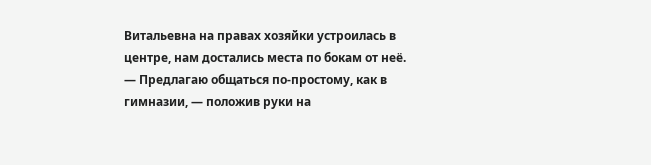Витальевна на правах хозяйки устроилась в центре, нам достались места по бокам от неё.
— Предлагаю общаться по-простому, как в гимназии, — положив руки на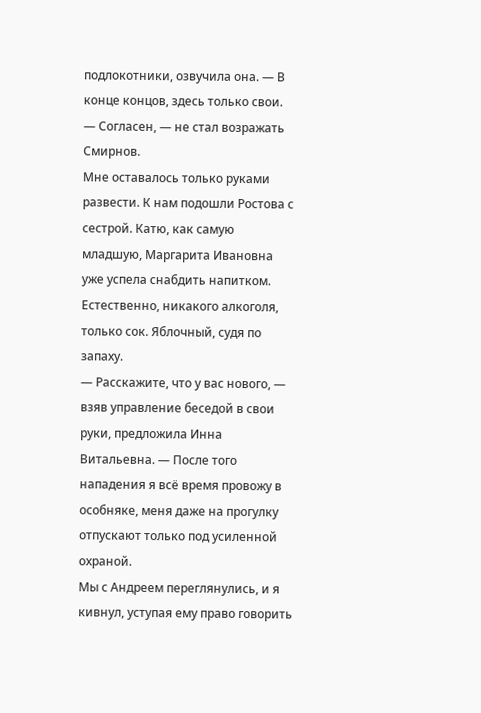подлокотники, озвучила она. — В конце концов, здесь только свои.
— Согласен, — не стал возражать Смирнов.
Мне оставалось только руками развести. К нам подошли Ростова с сестрой. Катю, как самую младшую, Маргарита Ивановна уже успела снабдить напитком. Естественно, никакого алкоголя, только сок. Яблочный, судя по запаху.
— Расскажите, что у вас нового, — взяв управление беседой в свои руки, предложила Инна Витальевна. — После того нападения я всё время провожу в особняке, меня даже на прогулку отпускают только под усиленной охраной.
Мы с Андреем переглянулись, и я кивнул, уступая ему право говорить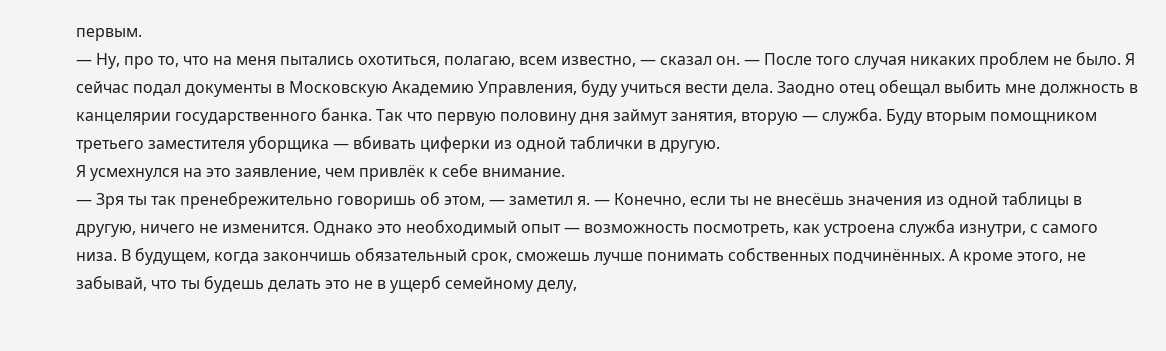первым.
— Ну, про то, что на меня пытались охотиться, полагаю, всем известно, — сказал он. — После того случая никаких проблем не было. Я сейчас подал документы в Московскую Академию Управления, буду учиться вести дела. Заодно отец обещал выбить мне должность в канцелярии государственного банка. Так что первую половину дня займут занятия, вторую — служба. Буду вторым помощником третьего заместителя уборщика — вбивать циферки из одной таблички в другую.
Я усмехнулся на это заявление, чем привлёк к себе внимание.
— Зря ты так пренебрежительно говоришь об этом, — заметил я. — Конечно, если ты не внесёшь значения из одной таблицы в другую, ничего не изменится. Однако это необходимый опыт — возможность посмотреть, как устроена служба изнутри, с самого низа. В будущем, когда закончишь обязательный срок, сможешь лучше понимать собственных подчинённых. А кроме этого, не забывай, что ты будешь делать это не в ущерб семейному делу,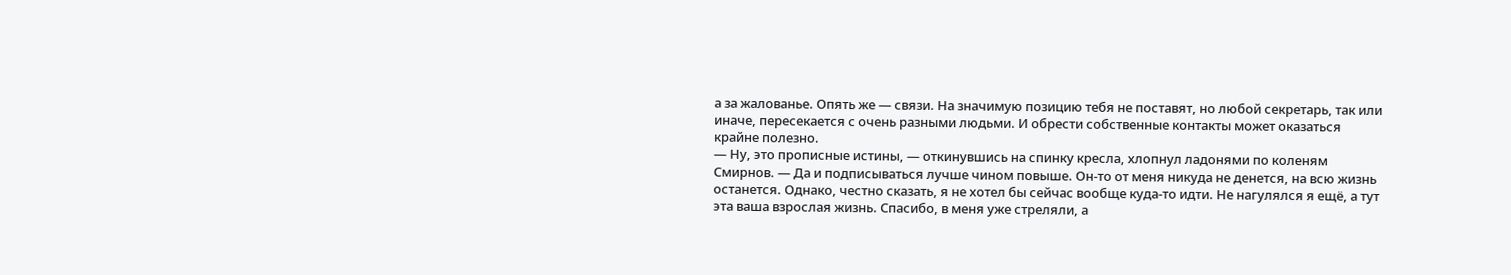а за жалованье. Опять же — связи. На значимую позицию тебя не поставят, но любой секретарь, так или иначе, пересекается с очень разными людьми. И обрести собственные контакты может оказаться крайне полезно.
— Ну, это прописные истины, — откинувшись на спинку кресла, хлопнул ладонями по коленям Смирнов. — Да и подписываться лучше чином повыше. Он-то от меня никуда не денется, на всю жизнь останется. Однако, честно сказать, я не хотел бы сейчас вообще куда-то идти. Не нагулялся я ещё, а тут эта ваша взрослая жизнь. Спасибо, в меня уже стреляли, а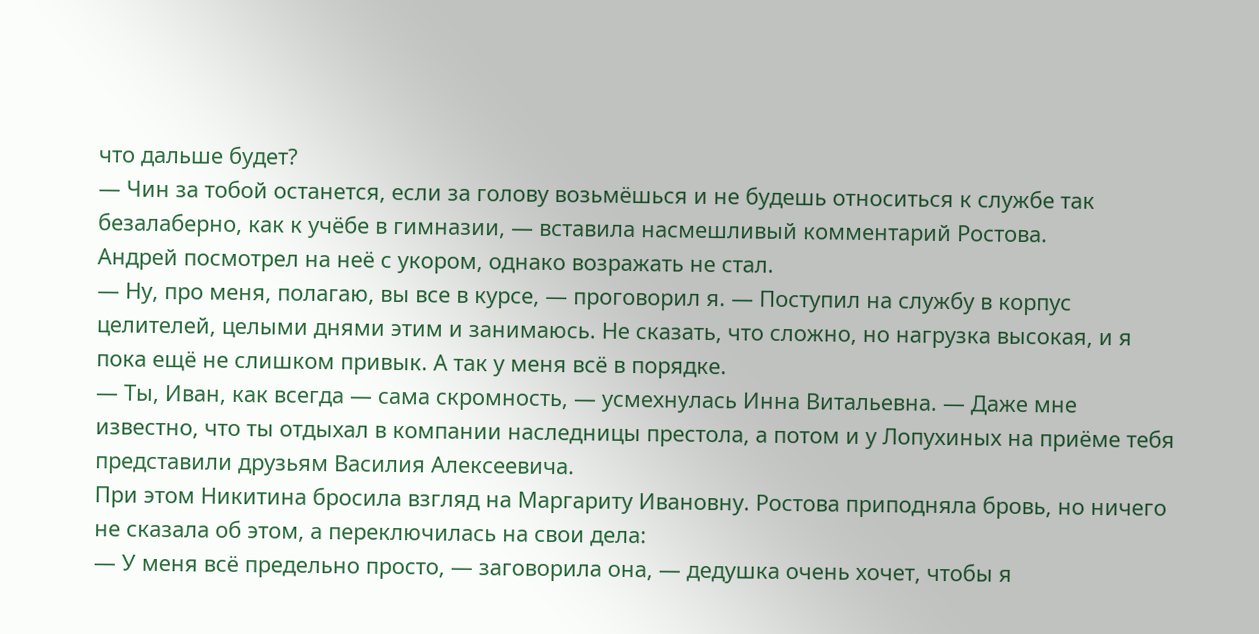что дальше будет?
— Чин за тобой останется, если за голову возьмёшься и не будешь относиться к службе так безалаберно, как к учёбе в гимназии, — вставила насмешливый комментарий Ростова.
Андрей посмотрел на неё с укором, однако возражать не стал.
— Ну, про меня, полагаю, вы все в курсе, — проговорил я. — Поступил на службу в корпус целителей, целыми днями этим и занимаюсь. Не сказать, что сложно, но нагрузка высокая, и я пока ещё не слишком привык. А так у меня всё в порядке.
— Ты, Иван, как всегда — сама скромность, — усмехнулась Инна Витальевна. — Даже мне известно, что ты отдыхал в компании наследницы престола, а потом и у Лопухиных на приёме тебя представили друзьям Василия Алексеевича.
При этом Никитина бросила взгляд на Маргариту Ивановну. Ростова приподняла бровь, но ничего не сказала об этом, а переключилась на свои дела:
— У меня всё предельно просто, — заговорила она, — дедушка очень хочет, чтобы я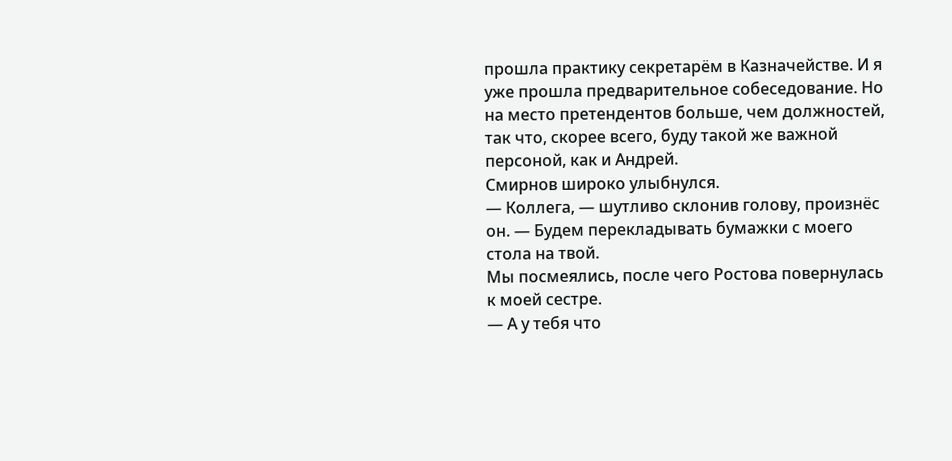прошла практику секретарём в Казначействе. И я уже прошла предварительное собеседование. Но на место претендентов больше, чем должностей, так что, скорее всего, буду такой же важной персоной, как и Андрей.
Смирнов широко улыбнулся.
— Коллега, — шутливо склонив голову, произнёс он. — Будем перекладывать бумажки с моего стола на твой.
Мы посмеялись, после чего Ростова повернулась к моей сестре.
— А у тебя что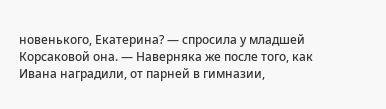новенького, Екатерина? — спросила у младшей Корсаковой она. — Наверняка же после того, как Ивана наградили, от парней в гимназии,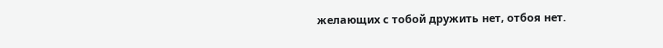желающих с тобой дружить нет, отбоя нет.